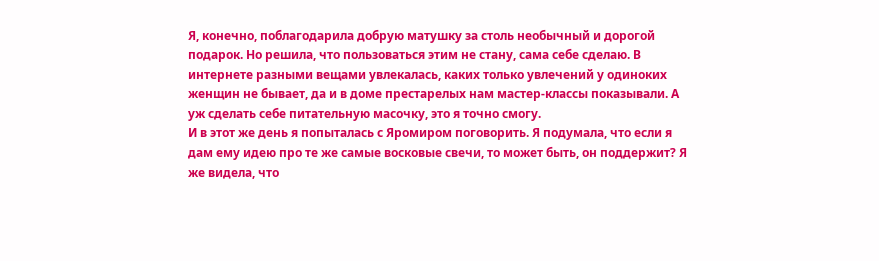Я, конечно, поблагодарила добрую матушку за столь необычный и дорогой подарок. Но решила, что пользоваться этим не стану, сама себе сделаю. В интернете разными вещами увлекалась, каких только увлечений у одиноких женщин не бывает, да и в доме престарелых нам мастер-классы показывали. А уж сделать себе питательную масочку, это я точно смогу.
И в этот же день я попыталась с Яромиром поговорить. Я подумала, что если я дам ему идею про те же самые восковые свечи, то может быть, он поддержит? Я же видела, что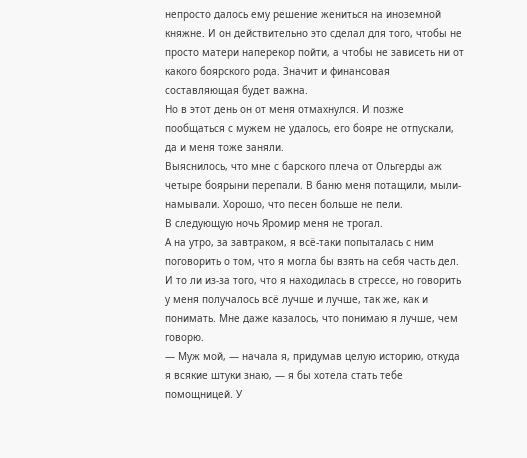непросто далось ему решение жениться на иноземной княжне. И он действительно это сделал для того, чтобы не просто матери наперекор пойти, а чтобы не зависеть ни от какого боярского рода. Значит и финансовая составляющая будет важна.
Но в этот день он от меня отмахнулся. И позже пообщаться с мужем не удалось, его бояре не отпускали, да и меня тоже заняли.
Выяснилось, что мне с барского плеча от Ольгерды аж четыре боярыни перепали. В баню меня потащили, мыли-намывали. Хорошо, что песен больше не пели.
В следующую ночь Яромир меня не трогал.
А на утро, за завтраком, я всё-таки попыталась с ним поговорить о том, что я могла бы взять на себя часть дел. И то ли из-за того, что я находилась в стрессе, но говорить у меня получалось всё лучше и лучше, так же, как и понимать. Мне даже казалось, что понимаю я лучше, чем говорю.
— Муж мой, — начала я, придумав целую историю, откуда я всякие штуки знаю, — я бы хотела стать тебе помощницей. У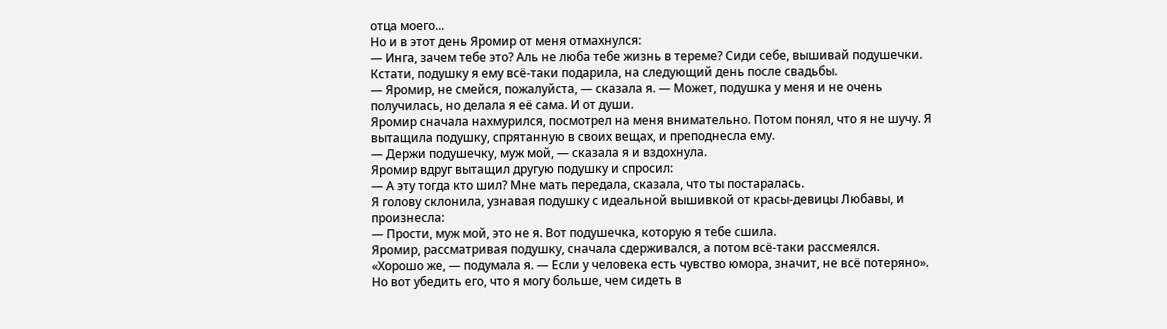отца моего...
Но и в этот день Яромир от меня отмахнулся:
— Инга, зачем тебе это? Аль не люба тебе жизнь в тереме? Сиди себе, вышивай подушечки.
Кстати, подушку я ему всё-таки подарила, на следующий день после свадьбы.
— Яромир, не смейся, пожалуйста, — сказала я. — Может, подушка у меня и не очень получилась, но делала я её сама. И от души.
Яромир сначала нахмурился, посмотрел на меня внимательно. Потом понял, что я не шучу. Я вытащила подушку, спрятанную в своих вещах, и преподнесла ему.
— Держи подушечку, муж мой, — сказала я и вздохнула.
Яромир вдруг вытащил другую подушку и спросил:
— А эту тогда кто шил? Мне мать передала, сказала, что ты постаралась.
Я голову склонила, узнавая подушку с идеальной вышивкой от красы-девицы Любавы, и произнесла:
— Прости, муж мой, это не я. Вот подушечка, которую я тебе сшила.
Яромир, рассматривая подушку, сначала сдерживался, а потом всё-таки рассмеялся.
«Хорошо же, — подумала я. — Если у человека есть чувство юмора, значит, не всё потеряно».
Но вот убедить его, что я могу больше, чем сидеть в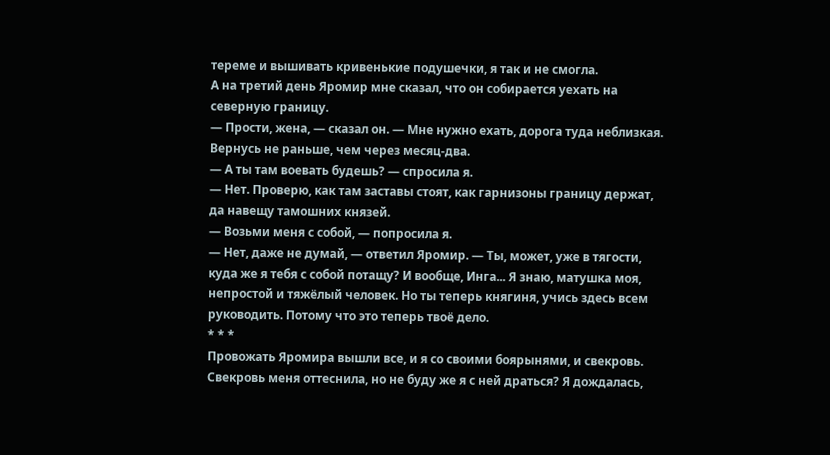тереме и вышивать кривенькие подушечки, я так и не смогла.
А на третий день Яромир мне сказал, что он собирается уехать на северную границу.
— Прости, жена, — сказал он. — Мне нужно ехать, дорога туда неблизкая. Вернусь не раньше, чем через месяц-два.
— А ты там воевать будешь? — спросила я.
— Нет. Проверю, как там заставы стоят, как гарнизоны границу держат, да навещу тамошних князей.
— Возьми меня с собой, — попросила я.
— Нет, даже не думай, — ответил Яромир. — Ты, может, уже в тягости, куда же я тебя с собой потащу? И вообще, Инга... Я знаю, матушка моя, непростой и тяжёлый человек. Но ты теперь княгиня, учись здесь всем руководить. Потому что это теперь твоё дело.
* * *
Провожать Яромира вышли все, и я со своими боярынями, и свекровь.
Свекровь меня оттеснила, но не буду же я с ней драться? Я дождалась,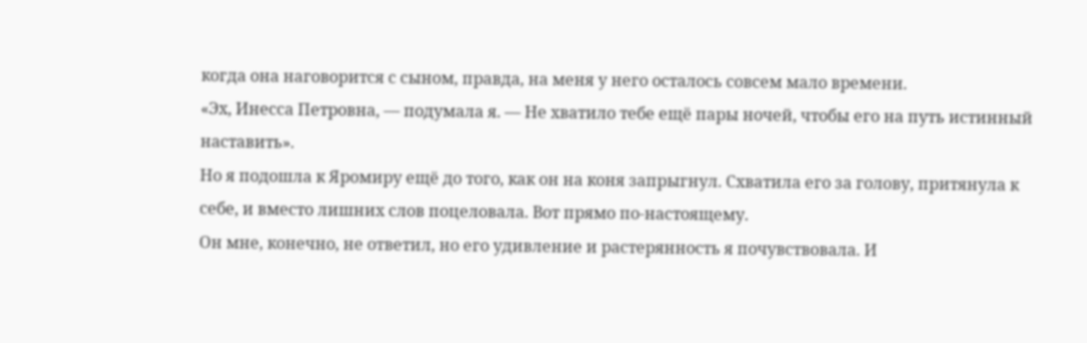когда она наговорится с сыном, правда, на меня у него осталось совсем мало времени.
«Эх, Инесса Петровна, — подумала я. — Не хватило тебе ещё пары ночей, чтобы его на путь истинный наставить».
Но я подошла к Яромиру ещё до того, как он на коня запрыгнул. Схватила его за голову, притянула к себе, и вместо лишних слов поцеловала. Вот прямо по-настоящему.
Он мне, конечно, не ответил, но его удивление и растерянность я почувствовала. И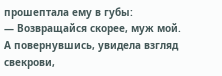прошептала ему в губы:
— Возвращайся скорее, муж мой.
А повернувшись, увидела взгляд свекрови,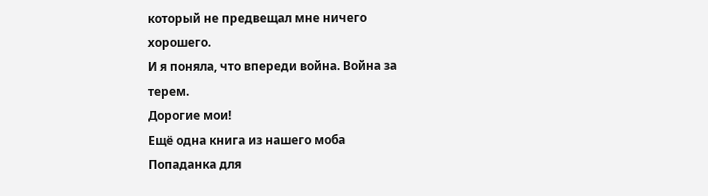который не предвещал мне ничего хорошего.
И я поняла, что впереди война. Война за терем.
Дорогие мои!
Ещё одна книга из нашего моба
Попаданка для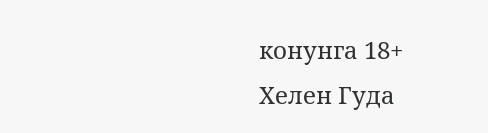конунга 18+
Хелен Гуда